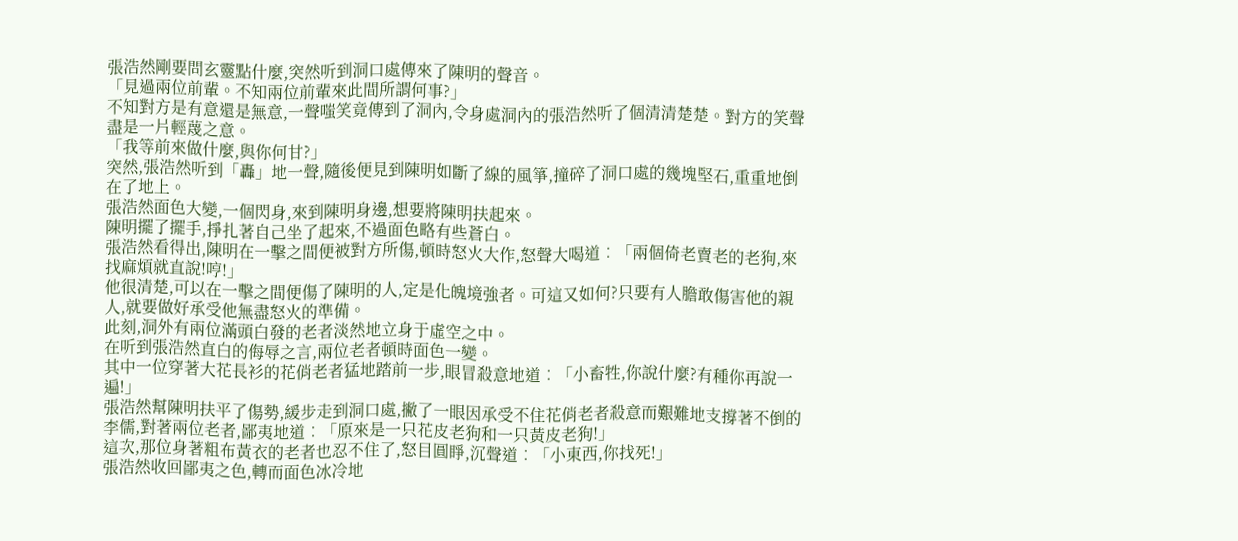張浩然剛要問玄靈點什麼,突然听到洞口處傳來了陳明的聲音。
「見過兩位前輩。不知兩位前輩來此間所謂何事?」
不知對方是有意還是無意,一聲嗤笑竟傳到了洞內,令身處洞內的張浩然听了個清清楚楚。對方的笑聲盡是一片輕蔑之意。
「我等前來做什麼,與你何甘?」
突然,張浩然听到「轟」地一聲,隨後便見到陳明如斷了線的風箏,撞碎了洞口處的幾塊堅石,重重地倒在了地上。
張浩然面色大變,一個閃身,來到陳明身邊,想要將陳明扶起來。
陳明擺了擺手,掙扎著自己坐了起來,不過面色略有些蒼白。
張浩然看得出,陳明在一擊之間便被對方所傷,頓時怒火大作,怒聲大喝道︰「兩個倚老賣老的老狗,來找麻煩就直說!哼!」
他很清楚,可以在一擊之間便傷了陳明的人,定是化魄境強者。可這又如何?只要有人膽敢傷害他的親人,就要做好承受他無盡怒火的準備。
此刻,洞外有兩位滿頭白發的老者淡然地立身于虛空之中。
在听到張浩然直白的侮辱之言,兩位老者頓時面色一變。
其中一位穿著大花長衫的花俏老者猛地踏前一步,眼冒殺意地道︰「小畜牲,你說什麼?有種你再說一遍!」
張浩然幫陳明扶平了傷勢,緩步走到洞口處,撇了一眼因承受不住花俏老者殺意而艱難地支撐著不倒的李儒,對著兩位老者,鄙夷地道︰「原來是一只花皮老狗和一只黃皮老狗!」
這次,那位身著粗布黃衣的老者也忍不住了,怒目圓睜,沉聲道︰「小東西,你找死!」
張浩然收回鄙夷之色,轉而面色冰冷地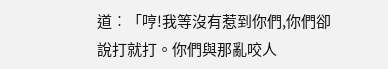道︰「哼!我等沒有惹到你們,你們卻說打就打。你們與那亂咬人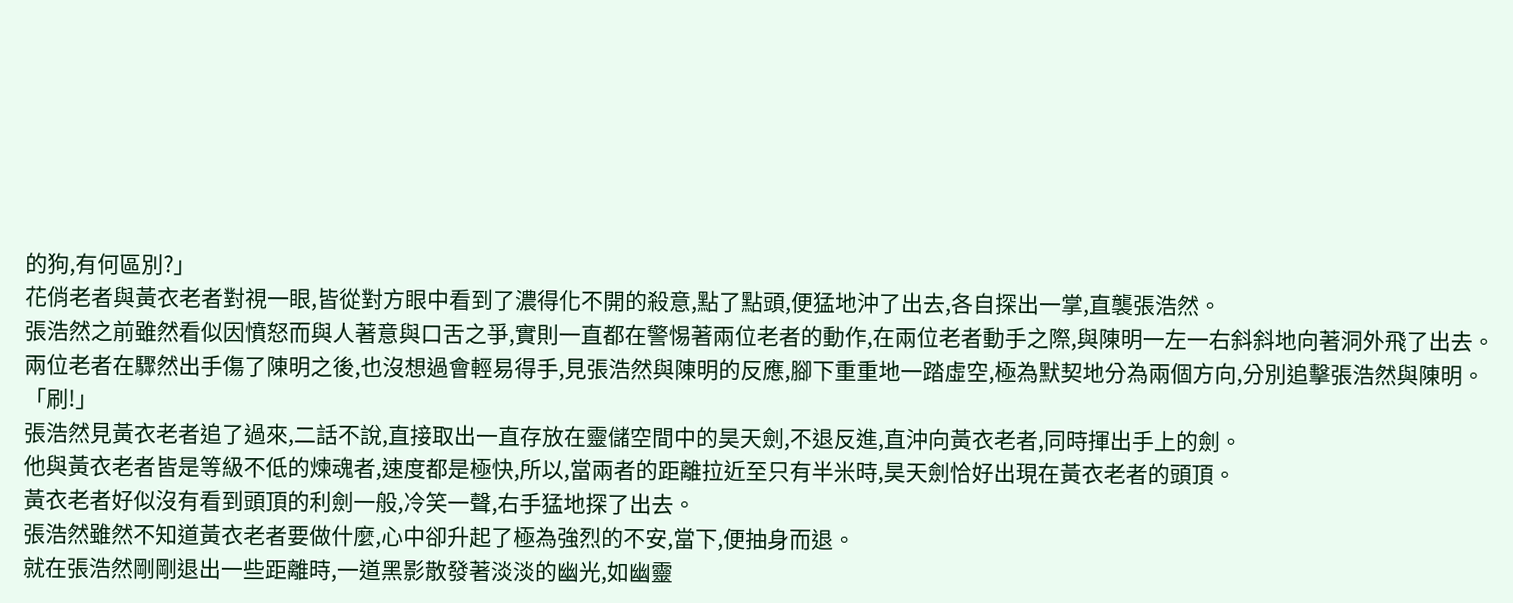的狗,有何區別?」
花俏老者與黃衣老者對視一眼,皆從對方眼中看到了濃得化不開的殺意,點了點頭,便猛地沖了出去,各自探出一掌,直襲張浩然。
張浩然之前雖然看似因憤怒而與人著意與口舌之爭,實則一直都在警惕著兩位老者的動作,在兩位老者動手之際,與陳明一左一右斜斜地向著洞外飛了出去。
兩位老者在驟然出手傷了陳明之後,也沒想過會輕易得手,見張浩然與陳明的反應,腳下重重地一踏虛空,極為默契地分為兩個方向,分別追擊張浩然與陳明。
「刷!」
張浩然見黃衣老者追了過來,二話不說,直接取出一直存放在靈儲空間中的昊天劍,不退反進,直沖向黃衣老者,同時揮出手上的劍。
他與黃衣老者皆是等級不低的煉魂者,速度都是極快,所以,當兩者的距離拉近至只有半米時,昊天劍恰好出現在黃衣老者的頭頂。
黃衣老者好似沒有看到頭頂的利劍一般,冷笑一聲,右手猛地探了出去。
張浩然雖然不知道黃衣老者要做什麼,心中卻升起了極為強烈的不安,當下,便抽身而退。
就在張浩然剛剛退出一些距離時,一道黑影散發著淡淡的幽光,如幽靈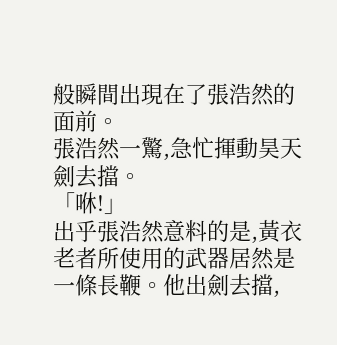般瞬間出現在了張浩然的面前。
張浩然一驚,急忙揮動昊天劍去擋。
「咻!」
出乎張浩然意料的是,黃衣老者所使用的武器居然是一條長鞭。他出劍去擋,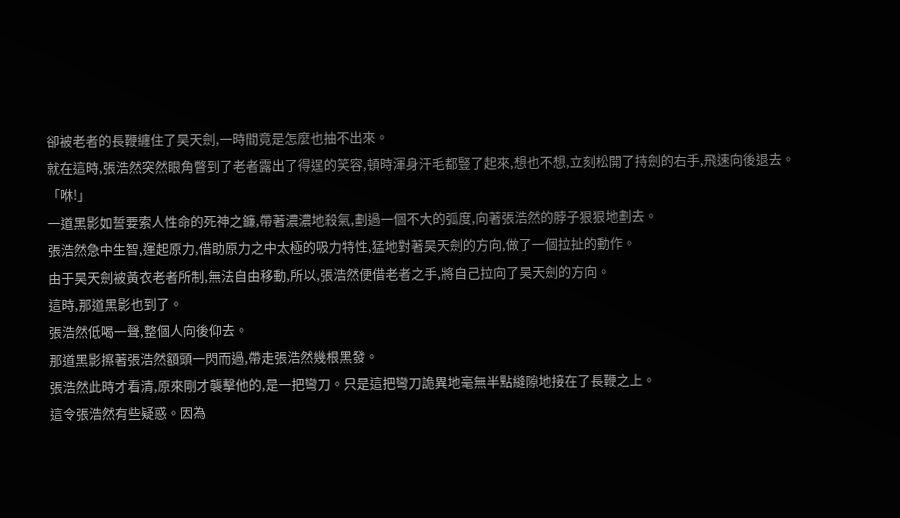卻被老者的長鞭纏住了昊天劍,一時間竟是怎麼也抽不出來。
就在這時,張浩然突然眼角瞥到了老者露出了得逞的笑容,頓時渾身汗毛都豎了起來,想也不想,立刻松開了持劍的右手,飛速向後退去。
「咻!」
一道黑影如誓要索人性命的死神之鐮,帶著濃濃地殺氣,劃過一個不大的弧度,向著張浩然的脖子狠狠地劃去。
張浩然急中生智,運起原力,借助原力之中太極的吸力特性,猛地對著昊天劍的方向,做了一個拉扯的動作。
由于昊天劍被黃衣老者所制,無法自由移動,所以,張浩然便借老者之手,將自己拉向了昊天劍的方向。
這時,那道黑影也到了。
張浩然低喝一聲,整個人向後仰去。
那道黑影擦著張浩然額頭一閃而過,帶走張浩然幾根黑發。
張浩然此時才看清,原來剛才襲擊他的,是一把彎刀。只是這把彎刀詭異地毫無半點縫隙地接在了長鞭之上。
這令張浩然有些疑惑。因為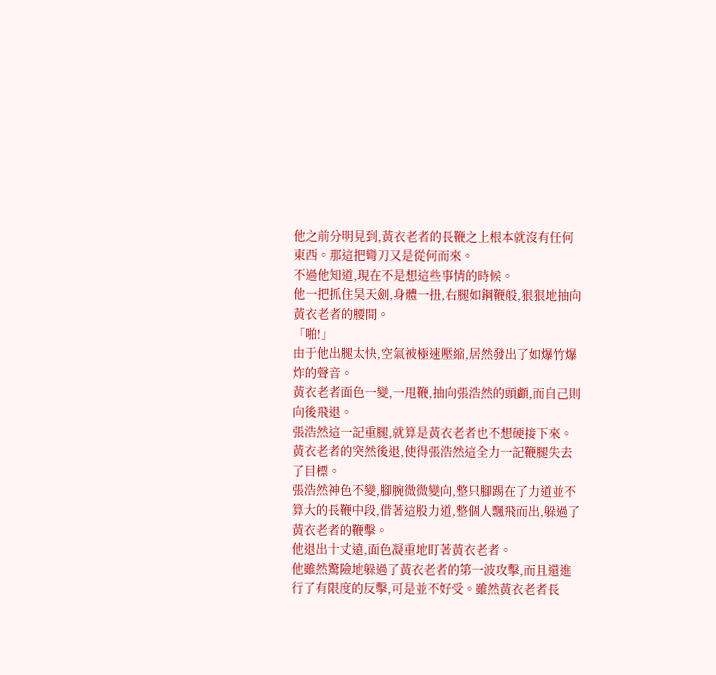他之前分明見到,黃衣老者的長鞭之上根本就沒有任何東西。那這把彎刀又是從何而來。
不過他知道,現在不是想這些事情的時候。
他一把抓住昊天劍,身體一扭,右腿如鋼鞭般,狠狠地抽向黃衣老者的腰間。
「啪!」
由于他出腿太快,空氣被極速壓縮,居然發出了如爆竹爆炸的聲音。
黃衣老者面色一變,一甩鞭,抽向張浩然的頭顱,而自己則向後飛退。
張浩然這一記重腿,就算是黃衣老者也不想硬接下來。
黃衣老者的突然後退,使得張浩然這全力一記鞭腿失去了目標。
張浩然神色不變,腳腕微微變向,整只腳踢在了力道並不算大的長鞭中段,借著這股力道,整個人飄飛而出,躲過了黃衣老者的鞭擊。
他退出十丈遠,面色凝重地盯著黃衣老者。
他雖然驚險地躲過了黃衣老者的第一波攻擊,而且還進行了有限度的反擊,可是並不好受。雖然黃衣老者長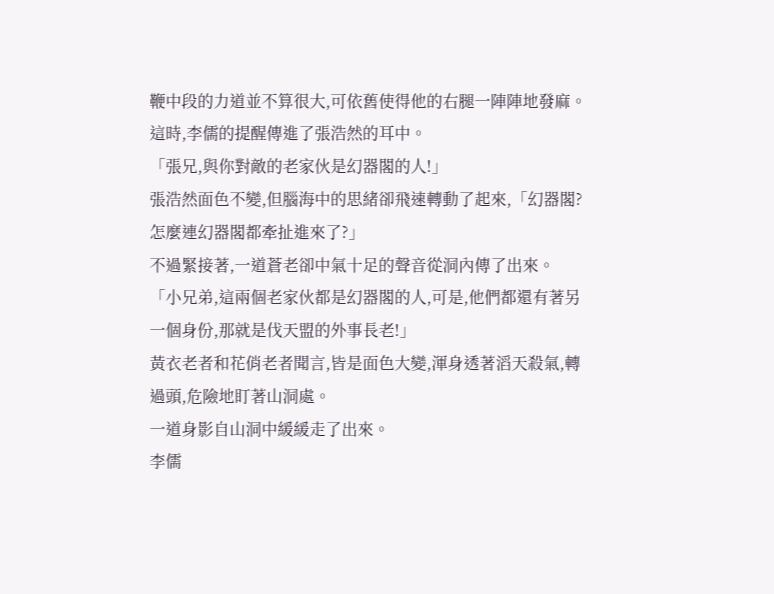鞭中段的力道並不算很大,可依舊使得他的右腿一陣陣地發麻。
這時,李儒的提醒傳進了張浩然的耳中。
「張兄,與你對敵的老家伙是幻器閣的人!」
張浩然面色不變,但腦海中的思緒卻飛速轉動了起來,「幻器閣?怎麼連幻器閣都牽扯進來了?」
不過緊接著,一道蒼老卻中氣十足的聲音從洞內傳了出來。
「小兄弟,這兩個老家伙都是幻器閣的人,可是,他們都還有著另一個身份,那就是伐天盟的外事長老!」
黃衣老者和花俏老者聞言,皆是面色大變,渾身透著滔天殺氣,轉過頭,危險地盯著山洞處。
一道身影自山洞中緩緩走了出來。
李儒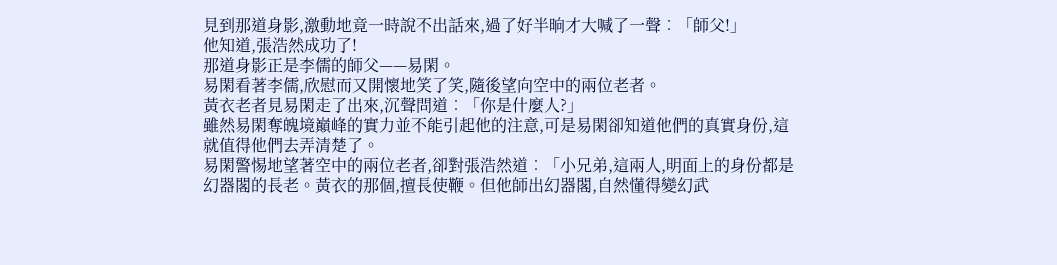見到那道身影,激動地竟一時說不出話來,過了好半晌才大喊了一聲︰「師父!」
他知道,張浩然成功了!
那道身影正是李儒的師父——易閑。
易閑看著李儒,欣慰而又開懷地笑了笑,隨後望向空中的兩位老者。
黃衣老者見易閑走了出來,沉聲問道︰「你是什麼人?」
雖然易閑奪魄境巔峰的實力並不能引起他的注意,可是易閑卻知道他們的真實身份,這就值得他們去弄清楚了。
易閑警惕地望著空中的兩位老者,卻對張浩然道︰「小兄弟,這兩人,明面上的身份都是幻器閣的長老。黃衣的那個,擅長使鞭。但他師出幻器閣,自然懂得變幻武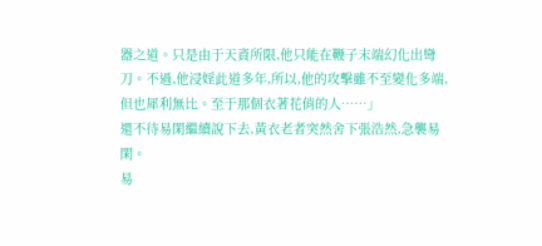器之道。只是由于天資所限,他只能在鞭子末端幻化出彎刀。不過,他浸婬此道多年,所以,他的攻擊雖不至變化多端,但也犀利無比。至于那個衣著花俏的人……」
還不待易閑繼續說下去,黃衣老者突然舍下張浩然,急襲易閑。
易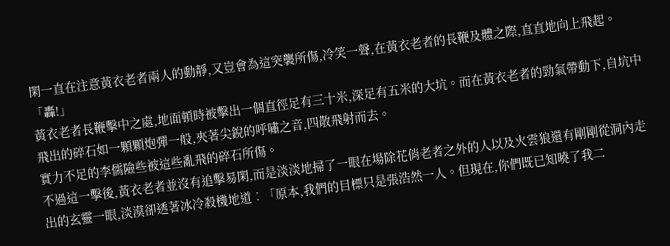閑一直在注意黃衣老者兩人的動靜,又豈會為這突襲所傷,冷笑一聲,在黃衣老者的長鞭及體之際,直直地向上飛起。
「轟!」
黃衣老者長鞭擊中之處,地面頓時被擊出一個直徑足有三十米,深足有五米的大坑。而在黃衣老者的勁氣帶動下,自坑中飛出的碎石如一顆顆炮彈一般,夾著尖銳的呼嘯之音,四散飛射而去。
實力不足的李儒險些被這些亂飛的碎石所傷。
不過這一擊後,黃衣老者並沒有追擊易閑,而是淡淡地掃了一眼在場除花俏老者之外的人以及火雲狼還有剛剛從洞內走出的玄靈一眼,淡漠卻透著冰冷殺機地道︰「原本,我們的目標只是張浩然一人。但現在,你們既已知曉了我二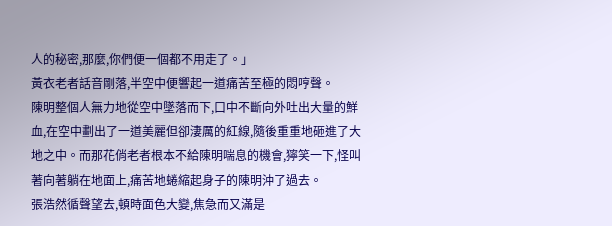人的秘密,那麼,你們便一個都不用走了。」
黃衣老者話音剛落,半空中便響起一道痛苦至極的悶哼聲。
陳明整個人無力地從空中墜落而下,口中不斷向外吐出大量的鮮血,在空中劃出了一道美麗但卻淒厲的紅線,隨後重重地砸進了大地之中。而那花俏老者根本不給陳明喘息的機會,獰笑一下,怪叫著向著躺在地面上,痛苦地蜷縮起身子的陳明沖了過去。
張浩然循聲望去,頓時面色大變,焦急而又滿是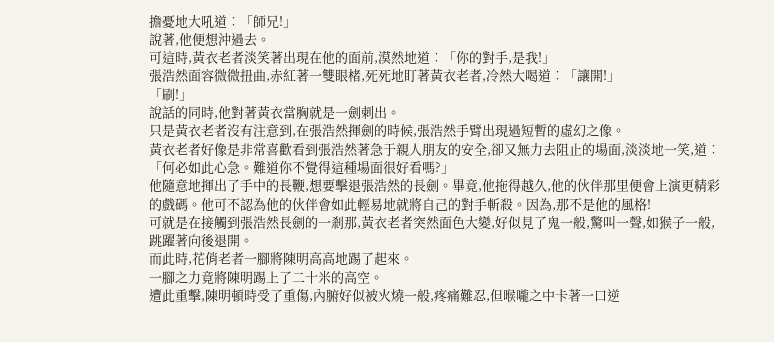擔憂地大吼道︰「師兄!」
說著,他便想沖過去。
可這時,黃衣老者淡笑著出現在他的面前,漠然地道︰「你的對手,是我!」
張浩然面容微微扭曲,赤紅著一雙眼楮,死死地盯著黃衣老者,冷然大喝道︰「讓開!」
「刷!」
說話的同時,他對著黃衣當胸就是一劍刺出。
只是黃衣老者沒有注意到,在張浩然揮劍的時候,張浩然手臂出現過短暫的虛幻之像。
黃衣老者好像是非常喜歡看到張浩然著急于親人朋友的安全,卻又無力去阻止的場面,淡淡地一笑,道︰「何必如此心急。難道你不覺得這種場面很好看嗎?」
他隨意地揮出了手中的長鞭,想要擊退張浩然的長劍。畢竟,他拖得越久,他的伙伴那里便會上演更精彩的戲碼。他可不認為他的伙伴會如此輕易地就將自己的對手斬殺。因為,那不是他的風格!
可就是在接觸到張浩然長劍的一剎那,黃衣老者突然面色大變,好似見了鬼一般,驚叫一聲,如猴子一般,跳躍著向後退開。
而此時,花俏老者一腳將陳明高高地踢了起來。
一腳之力竟將陳明踢上了二十米的高空。
遭此重擊,陳明頓時受了重傷,內腑好似被火燒一般,疼痛難忍,但喉嚨之中卡著一口逆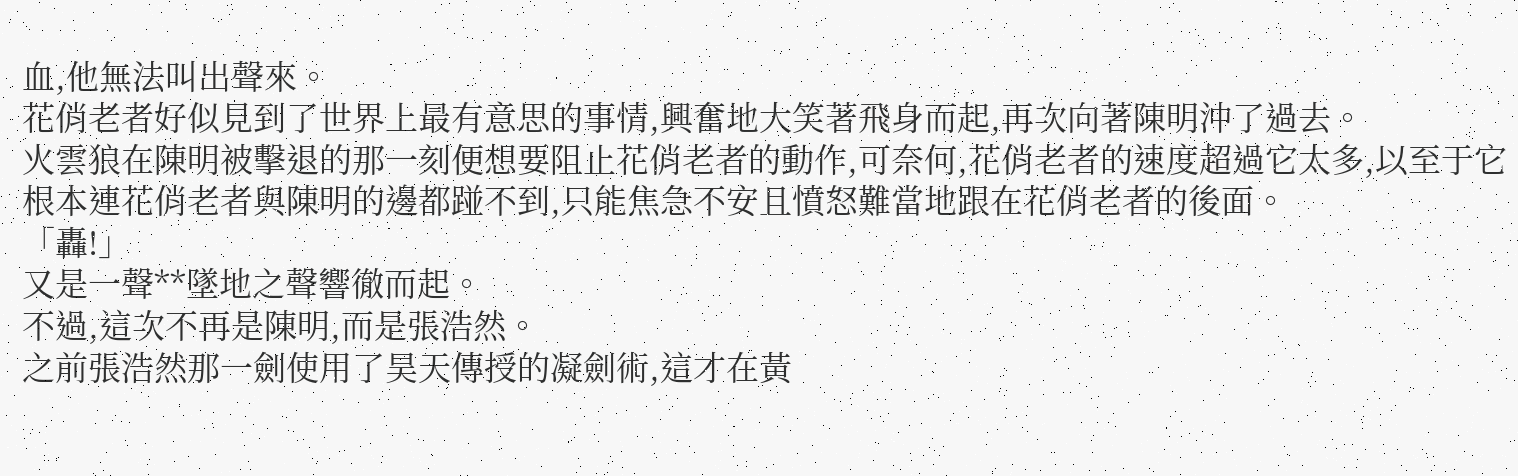血,他無法叫出聲來。
花俏老者好似見到了世界上最有意思的事情,興奮地大笑著飛身而起,再次向著陳明沖了過去。
火雲狼在陳明被擊退的那一刻便想要阻止花俏老者的動作,可奈何,花俏老者的速度超過它太多,以至于它根本連花俏老者與陳明的邊都踫不到,只能焦急不安且憤怒難當地跟在花俏老者的後面。
「轟!」
又是一聲**墜地之聲響徹而起。
不過,這次不再是陳明,而是張浩然。
之前張浩然那一劍使用了昊天傳授的凝劍術,這才在黃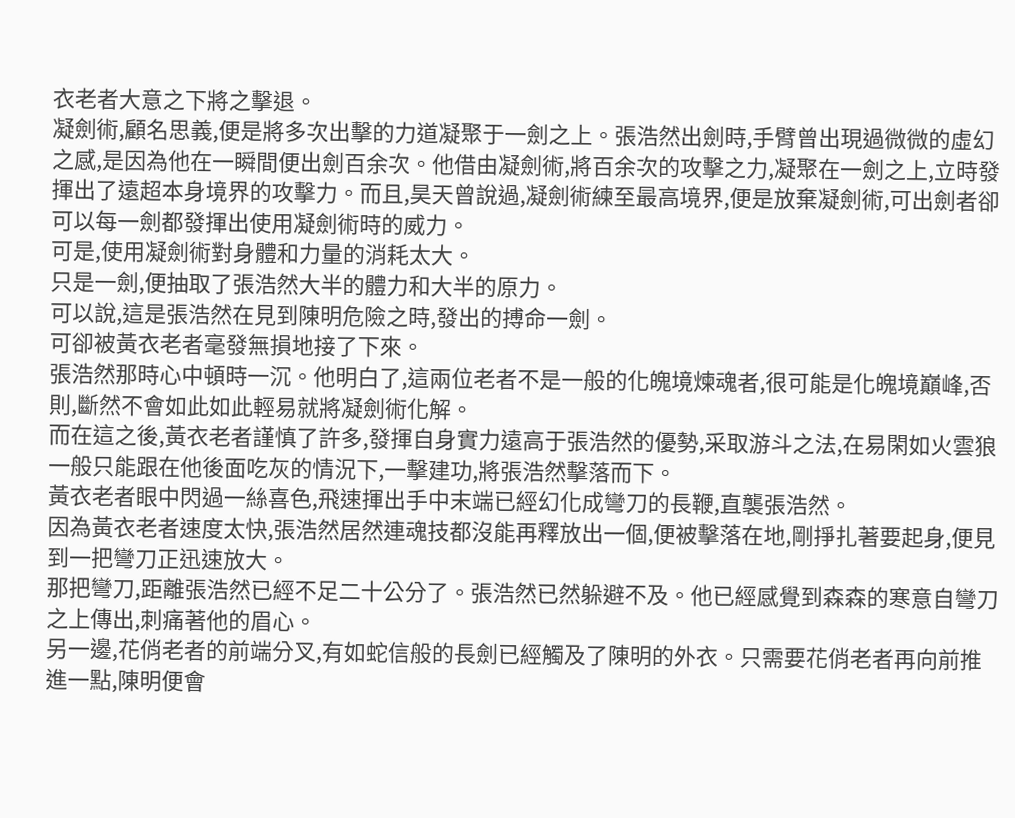衣老者大意之下將之擊退。
凝劍術,顧名思義,便是將多次出擊的力道凝聚于一劍之上。張浩然出劍時,手臂曾出現過微微的虛幻之感,是因為他在一瞬間便出劍百余次。他借由凝劍術,將百余次的攻擊之力,凝聚在一劍之上,立時發揮出了遠超本身境界的攻擊力。而且,昊天曾說過,凝劍術練至最高境界,便是放棄凝劍術,可出劍者卻可以每一劍都發揮出使用凝劍術時的威力。
可是,使用凝劍術對身體和力量的消耗太大。
只是一劍,便抽取了張浩然大半的體力和大半的原力。
可以說,這是張浩然在見到陳明危險之時,發出的搏命一劍。
可卻被黃衣老者毫發無損地接了下來。
張浩然那時心中頓時一沉。他明白了,這兩位老者不是一般的化魄境煉魂者,很可能是化魄境巔峰,否則,斷然不會如此如此輕易就將凝劍術化解。
而在這之後,黃衣老者謹慎了許多,發揮自身實力遠高于張浩然的優勢,采取游斗之法,在易閑如火雲狼一般只能跟在他後面吃灰的情況下,一擊建功,將張浩然擊落而下。
黃衣老者眼中閃過一絲喜色,飛速揮出手中末端已經幻化成彎刀的長鞭,直襲張浩然。
因為黃衣老者速度太快,張浩然居然連魂技都沒能再釋放出一個,便被擊落在地,剛掙扎著要起身,便見到一把彎刀正迅速放大。
那把彎刀,距離張浩然已經不足二十公分了。張浩然已然躲避不及。他已經感覺到森森的寒意自彎刀之上傳出,刺痛著他的眉心。
另一邊,花俏老者的前端分叉,有如蛇信般的長劍已經觸及了陳明的外衣。只需要花俏老者再向前推進一點,陳明便會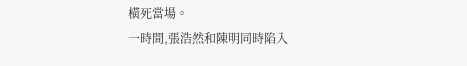橫死當場。
一時間,張浩然和陳明同時陷入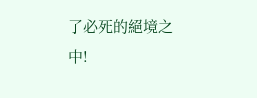了必死的絕境之中!